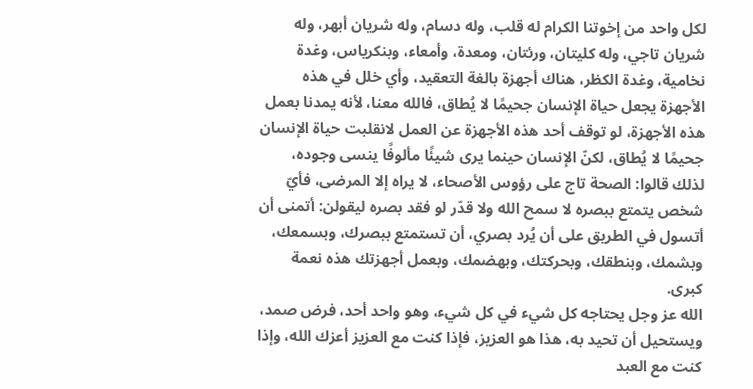لكل واحد من إخوتنا الكرام له قلب، وله دسام، وله شريان أبهر، وله شريان تاجي، وله كليتان، ورئتان، ومعدة، وأمعاء، وبنكرياس، وغدة نخامية، وغدة الكظر، هناك أجهزة بالغة التعقيد، وأي خلل في هذه الأجهزة يجعل حياة الإنسان جحيمًا لا يُطاق، فالله معنا، لأنه يمدنا بعمل هذه الأجهزة، لو توقف أحد هذه الأجهزة عن العمل لانقلبت حياة الإنسان جحيمًا لا يُطاق، لكنّ الإنسان حينما يرى شيئًا مألوفًا ينسى وجوده، لذلك قالوا: الصحة تاج على رؤوس الأصحاء، لا يراه إلا المرضى، فأيّ شخص يتمتع ببصره لا سمح الله ولا قدّر لو فقد بصره ليقولن: أتمنى أن أتسول في الطريق على أن يُرد بصري، أن تستمتع ببصرك، وبسمعك، وبشمك، وبنطقك، وبحركتك، وبهضمك، وبعمل أجهزتك هذه نعمة كبرى.
الله عز وجل يحتاجه كل شيء في كل شيء، وهو واحد أحد، فرض صمد، ويستحيل أن تحيد به، هذا هو العزيز، فإذا كنت مع العزيز أعزك الله، وإذا كنت مع العبد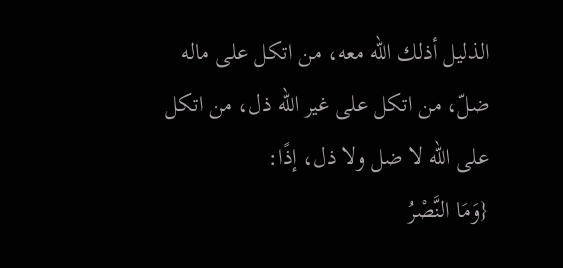الذليل أذلك الله معه، من اتكل على ماله ضلّ، من اتكل على غير الله ذل، من اتكل على الله لا ضل ولا ذل، إذًا:
{وَمَا النَّصْرُ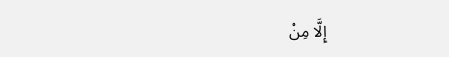إِلَّا مِنْ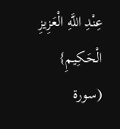عِنْدِ اللَّهِ الْعَزِيزِ الْحَكِيمِ}
(سورة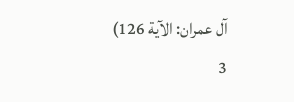آل عمران: الآية 126)
3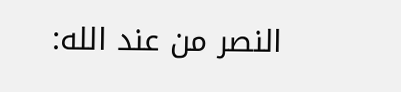النصر من عند الله: